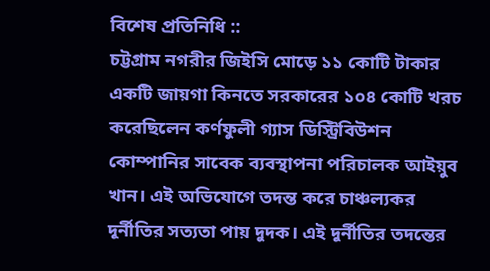বিশেষ প্রতিনিধি ::
চট্টগ্রাম নগরীর জিইসি মোড়ে ১১ কোটি টাকার একটি জায়গা কিনতে সরকারের ১০৪ কোটি খরচ করেছিলেন কর্ণফুলী গ্যাস ডিস্ট্রিবিউশন কোম্পানির সাবেক ব্যবস্থাপনা পরিচালক আইয়ুব খান। এই অভিযোগে তদন্ত করে চাঞ্চল্যকর দূর্নীতির সত্যতা পায় দুদক। এই দূর্নীতির তদন্তের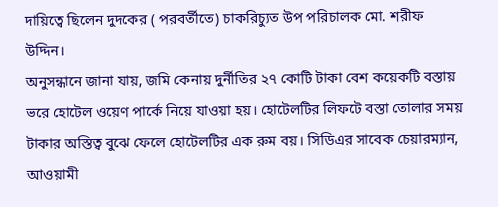দায়িত্বে ছিলেন দুদকের ( পরবর্তীতে) চাকরিচ্যুত উপ পরিচালক মো. শরীফ উদ্দিন।
অনুসন্ধানে জানা যায়, জমি কেনায় দুর্নীতির ২৭ কোটি টাকা বেশ কয়েকটি বস্তায় ভরে হোটেল ওয়েণ পার্কে নিয়ে যাওয়া হয়। হোটেলটির লিফটে বস্তা তোলার সময় টাকার অস্তিত্ব বুঝে ফেলে হোটেলটির এক রুম বয়। সিডিএর সাবেক চেয়ারম্যান, আওয়ামী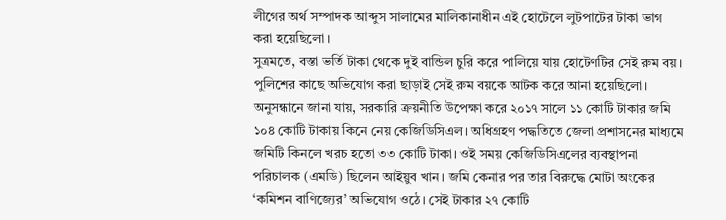লীগের অর্থ সম্পাদক আব্দুস সালামের মালিকানাধীন এই হোটেলে লুটপাটের টাকা ভাগ করা হয়েছিলো ।
সুত্রমতে, বস্তা ভর্তি টাকা থেকে দুই বান্ডিল চুরি করে পালিয়ে যায় হোটেণটির সেই রুম বয়। পুলিশের কাছে অভিযোগ করা ছাড়াই সেই রুম বয়কে আটক করে আনা হয়েছিলো।
অনুসন্ধানে জানা যায়, সরকারি ক্রয়নীতি উপেক্ষা করে ২০১৭ সালে ১১ কোটি টাকার জমি ১০৪ কোটি টাকায় কিনে নেয় কেজিডিসিএল। অধিগ্রহণ পদ্ধতিতে জেলা প্রশাসনের মাধ্যমে জমিটি কিনলে খরচ হতো ৩৩ কোটি টাকা। ওই সময় কেজিডিসিএলের ব্যবস্থাপনা পরিচালক (এমডি) ছিলেন আইয়ুব খান। জমি কেনার পর তার বিরুদ্ধে মোটা অংকের ‘কমিশন বাণিজ্যের’ অভিযোগ ওঠে। সেই টাকার ২৭ কোটি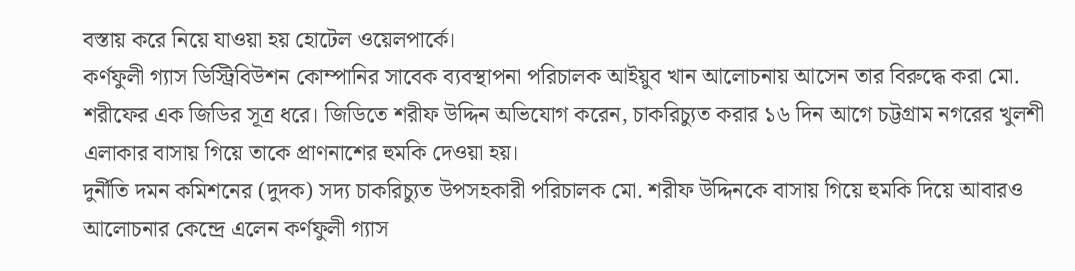বস্তায় করে নিয়ে যাওয়া হয় হোটেল ওয়েলপার্কে।
কর্ণফুলী গ্যাস ডিস্ট্রিবিউশন কোম্পানির সাবেক ব্যবস্থাপনা পরিচালক আইয়ুব খান আলোচনায় আসেন তার বিরুদ্ধে করা মো. শরীফের এক জিডির সূত্র ধরে। জিডিতে শরীফ উদ্দিন অভিযোগ করেন, চাকরিচ্যুত করার ১৬ দিন আগে চট্টগ্রাম নগরের খুলশী এলাকার বাসায় গিয়ে তাকে প্রাণনাশের হুমকি দেওয়া হয়।
দুর্নীতি দমন কমিশনের (দুদক) সদ্য চাকরিচ্যুত উপসহকারী পরিচালক মো. শরীফ উদ্দিনকে বাসায় গিয়ে হুমকি দিয়ে আবারও আলোচনার কেন্দ্রে এলেন কর্ণফুলী গ্যাস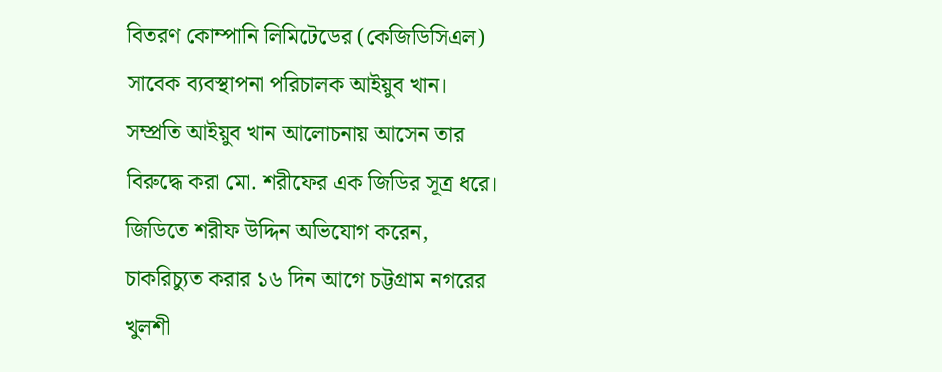বিতরণ কোম্পানি লিমিটেডের (কেজিডিসিএল) সাবেক ব্যবস্থাপনা পরিচালক আইয়ুব খান।
সম্প্রতি আইয়ুব খান আলোচনায় আসেন তার বিরুদ্ধে করা মো. শরীফের এক জিডির সূত্র ধরে। জিডিতে শরীফ উদ্দিন অভিযোগ করেন, চাকরিচ্যুত করার ১৬ দিন আগে চট্টগ্রাম নগরের খুলশী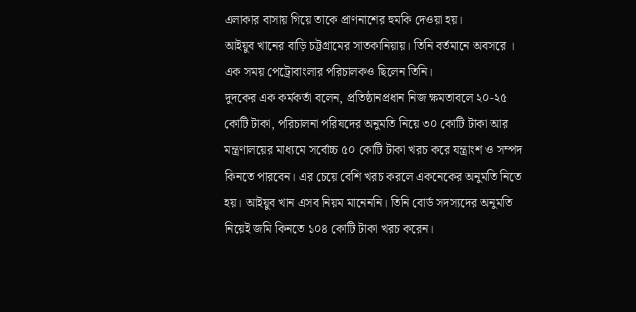এলাকার বাসায় গিয়ে তাকে প্রাণনাশের হুমকি দেওয়া হয়।
আইয়ুব খানের বাড়ি চট্টগ্রামের সাতকানিয়ায়। তিনি বর্তমানে অবসরে । এক সময় পেট্রোবাংলার পরিচালকও ছিলেন তিনি।
দুদকের এক কর্মকর্তা বলেন, প্রতিষ্ঠানপ্রধান নিজ ক্ষমতাবলে ২০-২৫ কোটি টাকা, পরিচালনা পরিষদের অনুমতি নিয়ে ৩০ কোটি টাকা আর মন্ত্রণালয়ের মাধ্যমে সর্বোচ্চ ৫০ কোটি টাকা খরচ করে যন্ত্রাংশ ও সম্পদ কিনতে পারবেন। এর চেয়ে বেশি খরচ করলে একনেকের অনুমতি নিতে হয়। আইয়ুব খান এসব নিয়ম মানেননি। তিনি বোর্ড সদস্যদের অনুমতি নিয়েই জমি কিনতে ১০৪ কোটি টাকা খরচ করেন।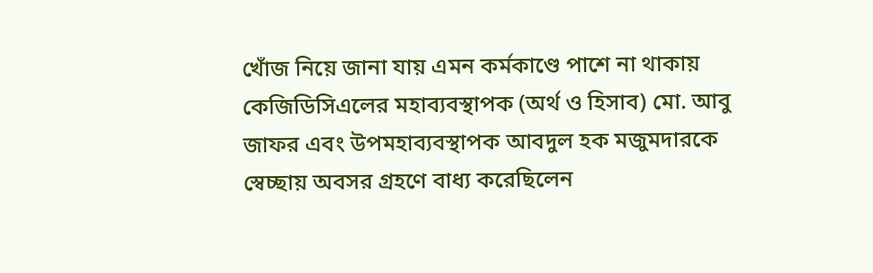খোঁজ নিয়ে জানা যায় এমন কর্মকাণ্ডে পাশে না থাকায় কেজিডিসিএলের মহাব্যবস্থাপক (অর্থ ও হিসাব) মো. আবু জাফর এবং উপমহাব্যবস্থাপক আবদুল হক মজুমদারকে স্বেচ্ছায় অবসর গ্রহণে বাধ্য করেছিলেন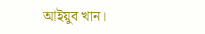আইয়ুব খান।